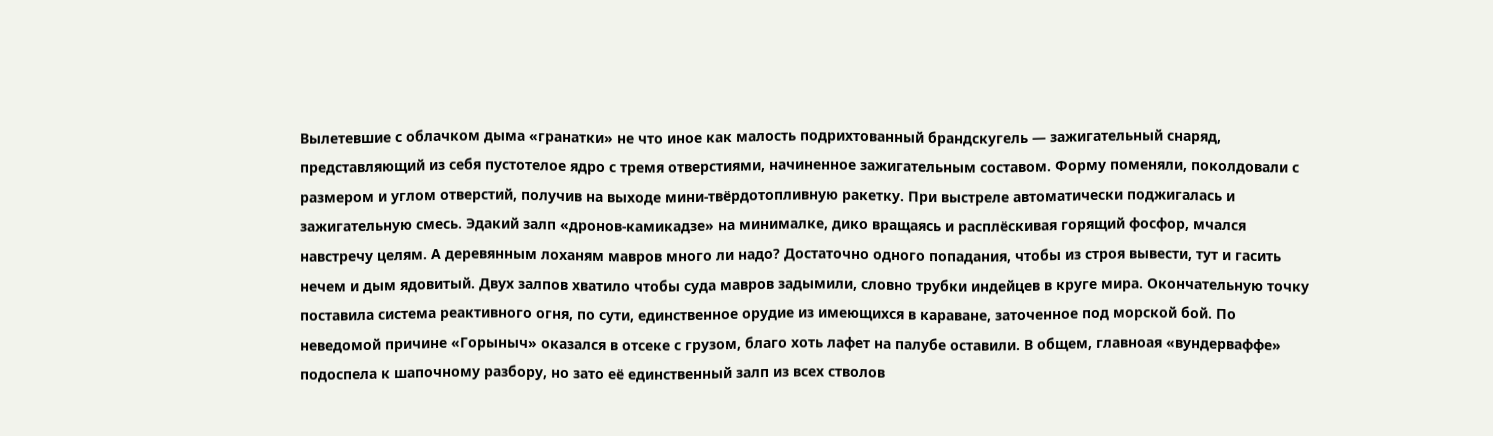Вылетевшие с облачком дыма «гранатки» не что иное как малость подрихтованный брандскугель — зажигательный снаряд, представляющий из себя пустотелое ядро с тремя отверстиями, начиненное зажигательным составом. Форму поменяли, поколдовали с размером и углом отверстий, получив на выходе мини-твёрдотопливную ракетку. При выстреле автоматически поджигалась и зажигательную смесь. Эдакий залп «дронов-камикадзе» на минималке, дико вращаясь и расплёскивая горящий фосфор, мчался навстречу целям. А деревянным лоханям мавров много ли надо? Достаточно одного попадания, чтобы из строя вывести, тут и гасить нечем и дым ядовитый. Двух залпов хватило чтобы суда мавров задымили, словно трубки индейцев в круге мира. Окончательную точку поставила система реактивного огня, по сути, единственное орудие из имеющихся в караване, заточенное под морской бой. По неведомой причине «Горыныч» оказался в отсеке с грузом, благо хоть лафет на палубе оставили. В общем, главноая «вундерваффе» подоспела к шапочному разбору, но зато её единственный залп из всех стволов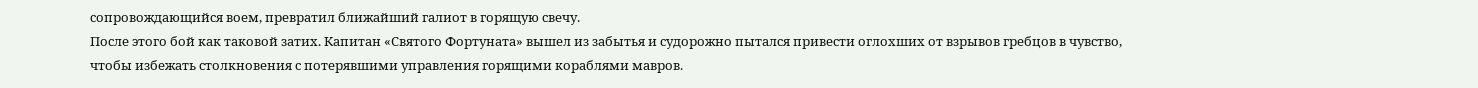сопровождающийся воем, превратил ближайший галиот в горящую свечу.
После этого бой как таковой затих. Капитан «Святого Фортуната» вышел из забытья и судорожно пытался привести оглохших от взрывов гребцов в чувство, чтобы избежать столкновения с потерявшими управления горящими кораблями мавров.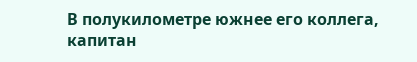В полукилометре южнее его коллега, капитан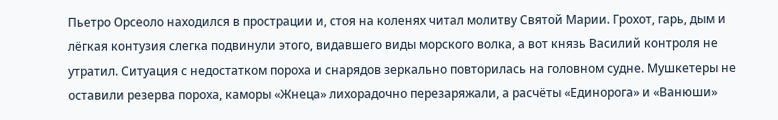Пьетро Орсеоло находился в прострации и, стоя на коленях читал молитву Святой Марии. Грохот, гарь, дым и лёгкая контузия слегка подвинули этого, видавшего виды морского волка, а вот князь Василий контроля не утратил. Ситуация с недостатком пороха и снарядов зеркально повторилась на головном судне. Мушкетеры не оставили резерва пороха, каморы «Жнеца» лихорадочно перезаряжали, а расчёты «Единорога» и «Ванюши»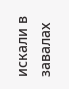искали в завалах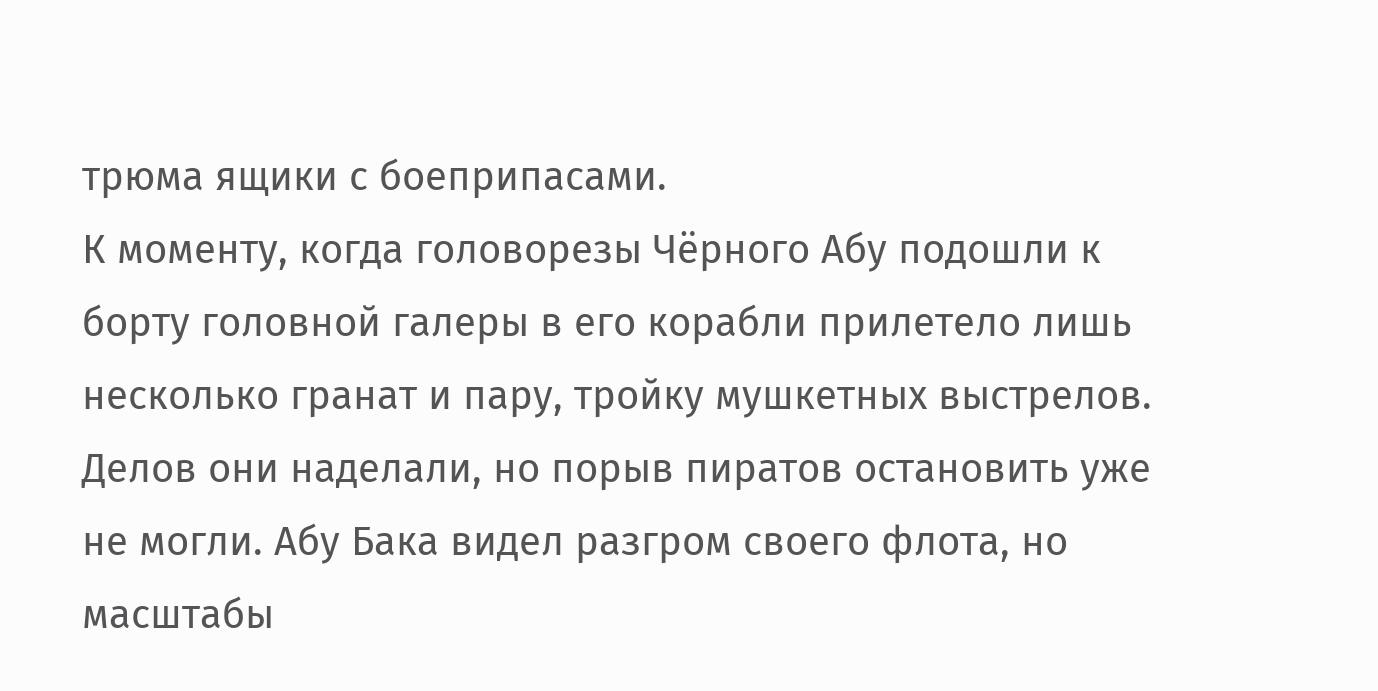трюма ящики с боеприпасами.
К моменту, когда головорезы Чёрного Абу подошли к борту головной галеры в его корабли прилетело лишь несколько гранат и пару, тройку мушкетных выстрелов. Делов они наделали, но порыв пиратов остановить уже не могли. Абу Бака видел разгром своего флота, но масштабы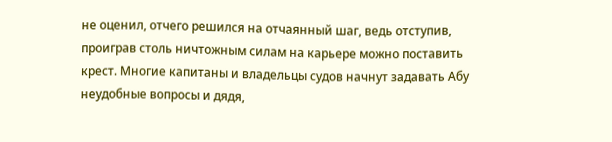не оценил, отчего решился на отчаянный шаг, ведь отступив, проиграв столь ничтожным силам на карьере можно поставить крест. Многие капитаны и владельцы судов начнут задавать Абу неудобные вопросы и дядя,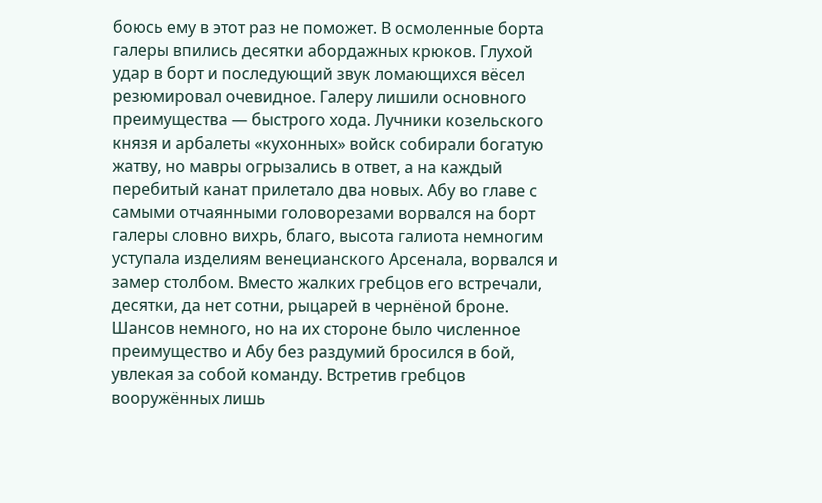боюсь ему в этот раз не поможет. В осмоленные борта галеры впились десятки абордажных крюков. Глухой удар в борт и последующий звук ломающихся вёсел резюмировал очевидное. Галеру лишили основного преимущества — быстрого хода. Лучники козельского князя и арбалеты «кухонных» войск собирали богатую жатву, но мавры огрызались в ответ, а на каждый перебитый канат прилетало два новых. Абу во главе с самыми отчаянными головорезами ворвался на борт галеры словно вихрь, благо, высота галиота немногим уступала изделиям венецианского Арсенала, ворвался и замер столбом. Вместо жалких гребцов его встречали, десятки, да нет сотни, рыцарей в чернёной броне. Шансов немного, но на их стороне было численное преимущество и Абу без раздумий бросился в бой, увлекая за собой команду. Встретив гребцов вооружённых лишь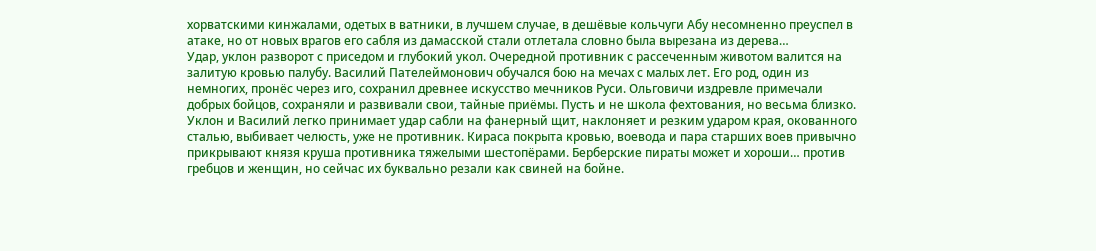хорватскими кинжалами, одетых в ватники, в лучшем случае, в дешёвые кольчуги Абу несомненно преуспел в атаке, но от новых врагов его сабля из дамасской стали отлетала словно была вырезана из дерева…
Удар, уклон разворот с приседом и глубокий укол. Очередной противник с рассеченным животом валится на залитую кровью палубу. Василий Пателеймонович обучался бою на мечах с малых лет. Его род, один из немногих, пронёс через иго, сохранил древнее искусство мечников Руси. Ольговичи издревле примечали добрых бойцов, сохраняли и развивали свои, тайные приёмы. Пусть и не школа фехтования, но весьма близко. Уклон и Василий легко принимает удар сабли на фанерный щит, наклоняет и резким ударом края, окованного сталью, выбивает челюсть, уже не противник. Кираса покрыта кровью, воевода и пара старших воев привычно прикрывают князя круша противника тяжелыми шестопёрами. Берберские пираты может и хороши… против гребцов и женщин, но сейчас их буквально резали как свиней на бойне.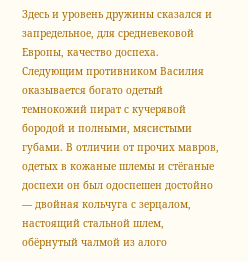Здесь и уровень дружины сказался и запредельное, для средневековой Европы, качество доспеха.
Следующим противником Василия оказывается богато одетый темнокожий пират с кучерявой бородой и полными, мясистыми губами. В отличии от прочих мавров, одетых в кожаные шлемы и стёганые доспехи он был одоспешен достойно — двойная кольчуга с зерцалом, настоящий стальной шлем, обёрнутый чалмой из алого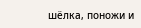шёлка, поножи и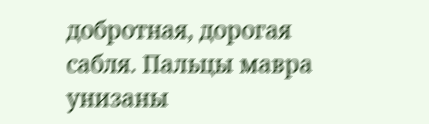добротная, дорогая сабля. Пальцы мавра унизаны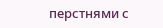перстнями с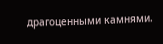драгоценными камнями.